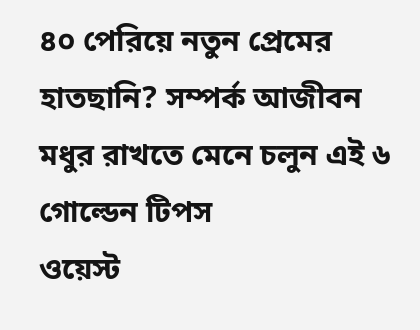৪০ পেরিয়ে নতুন প্রেমের হাতছানি? সম্পর্ক আজীবন মধুর রাখতে মেনে চলুন এই ৬ গোল্ডেন টিপস
ওয়েস্ট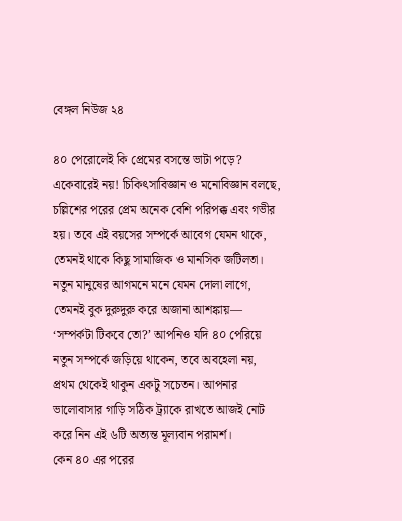বেঙ্গল নিউজ ২৪

৪০ পেরোলেই কি প্রেমের বসন্তে ভাটা পড়ে? একেবারেই নয়! চিকিৎসাবিজ্ঞান ও মনোবিজ্ঞান বলছে, চল্লিশের পরের প্রেম অনেক বেশি পরিপক্ক এবং গভীর হয়। তবে এই বয়সের সম্পর্কে আবেগ যেমন থাকে, তেমনই থাকে কিছু সামাজিক ও মানসিক জটিলতা। নতুন মানুষের আগমনে মনে যেমন দোলা লাগে, তেমনই বুক দুরুদুরু করে অজানা আশঙ্কায়— ‘সম্পর্কটা টিকবে তো?’ আপনিও যদি ৪০ পেরিয়ে নতুন সম্পর্কে জড়িয়ে থাকেন, তবে অবহেলা নয়, প্রথম থেকেই থাকুন একটু সচেতন। আপনার ভালোবাসার গাড়ি সঠিক ট্র্যাকে রাখতে আজই নোট করে নিন এই ৬টি অত্যন্ত মূল্যবান পরামর্শ।
কেন ৪০ এর পরের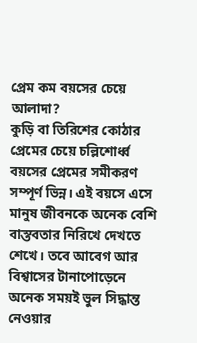প্রেম কম বয়সের চেয়ে আলাদা?
কুড়ি বা তিরিশের কোঠার প্রেমের চেয়ে চল্লিশোর্ধ্ব বয়সের প্রেমের সমীকরণ সম্পূর্ণ ভিন্ন। এই বয়সে এসে মানুষ জীবনকে অনেক বেশি বাস্তবতার নিরিখে দেখতে শেখে। তবে আবেগ আর বিশ্বাসের টানাপোড়েনে অনেক সময়ই ভুল সিদ্ধান্ত নেওয়ার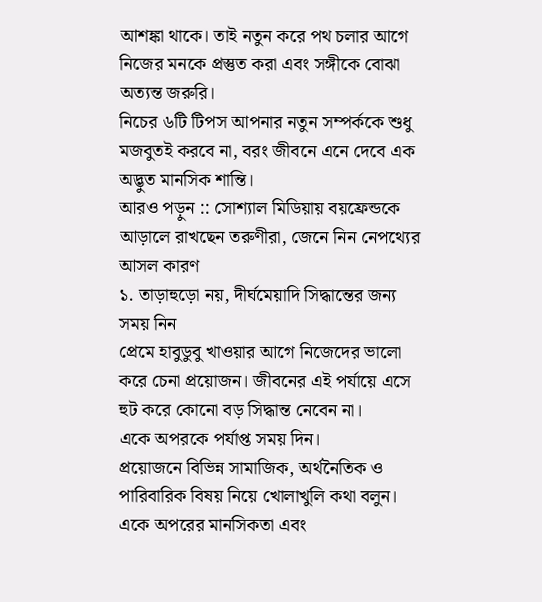আশঙ্কা থাকে। তাই নতুন করে পথ চলার আগে নিজের মনকে প্রস্তুত করা এবং সঙ্গীকে বোঝা অত্যন্ত জরুরি।
নিচের ৬টি টিপস আপনার নতুন সম্পর্ককে শুধু মজবুতই করবে না, বরং জীবনে এনে দেবে এক অদ্ভুত মানসিক শান্তি।
আরও পড়ুন :: সোশ্যাল মিডিয়ায় বয়ফ্রেন্ডকে আড়ালে রাখছেন তরুণীরা, জেনে নিন নেপথ্যের আসল কারণ
১. তাড়াহুড়ো নয়, দীর্ঘমেয়াদি সিদ্ধান্তের জন্য সময় নিন
প্রেমে হাবুডুবু খাওয়ার আগে নিজেদের ভালো করে চেনা প্রয়োজন। জীবনের এই পর্যায়ে এসে হুট করে কোনো বড় সিদ্ধান্ত নেবেন না।
একে অপরকে পর্যাপ্ত সময় দিন।
প্রয়োজনে বিভিন্ন সামাজিক, অর্থনৈতিক ও পারিবারিক বিষয় নিয়ে খোলাখুলি কথা বলুন।
একে অপরের মানসিকতা এবং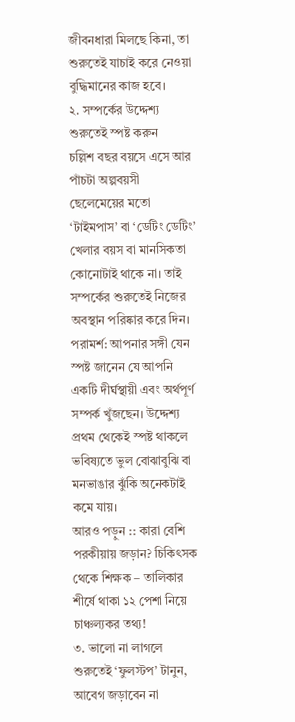জীবনধারা মিলছে কিনা, তা শুরুতেই যাচাই করে নেওয়া বুদ্ধিমানের কাজ হবে।
২. সম্পর্কের উদ্দেশ্য শুরুতেই স্পষ্ট করুন
চল্লিশ বছর বয়সে এসে আর পাঁচটা অল্পবয়সী ছেলেমেয়ের মতো ‘টাইমপাস’ বা ‘ডেটিং ডেটিং’ খেলার বয়স বা মানসিকতা কোনোটাই থাকে না। তাই সম্পর্কের শুরুতেই নিজের অবস্থান পরিষ্কার করে দিন।
পরামর্শ: আপনার সঙ্গী যেন স্পষ্ট জানেন যে আপনি একটি দীর্ঘস্থায়ী এবং অর্থপূর্ণ সম্পর্ক খুঁজছেন। উদ্দেশ্য প্রথম থেকেই স্পষ্ট থাকলে ভবিষ্যতে ভুল বোঝাবুঝি বা মনভাঙার ঝুঁকি অনেকটাই কমে যায়।
আরও পড়ুন :: কারা বেশি পরকীয়ায় জড়ান? চিকিৎসক থেকে শিক্ষক – তালিকার শীর্ষে থাকা ১২ পেশা নিয়ে চাঞ্চল্যকর তথ্য!
৩. ভালো না লাগলে শুরুতেই ‘ফুলস্টপ’ টানুন, আবেগ জড়াবেন না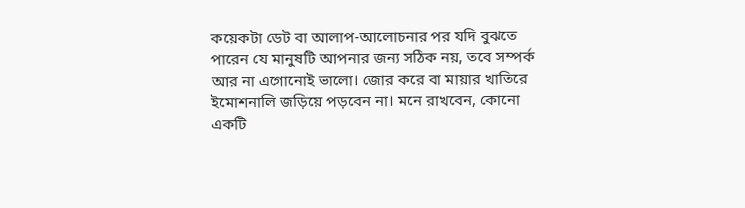কয়েকটা ডেট বা আলাপ-আলোচনার পর যদি বুঝতে পারেন যে মানুষটি আপনার জন্য সঠিক নয়, তবে সম্পর্ক আর না এগোনোই ভালো। জোর করে বা মায়ার খাতিরে ইমোশনালি জড়িয়ে পড়বেন না। মনে রাখবেন, কোনো একটি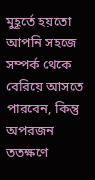মুহূর্তে হয়তো আপনি সহজে সম্পর্ক থেকে বেরিয়ে আসতে পারবেন, কিন্তু অপরজন ততক্ষণে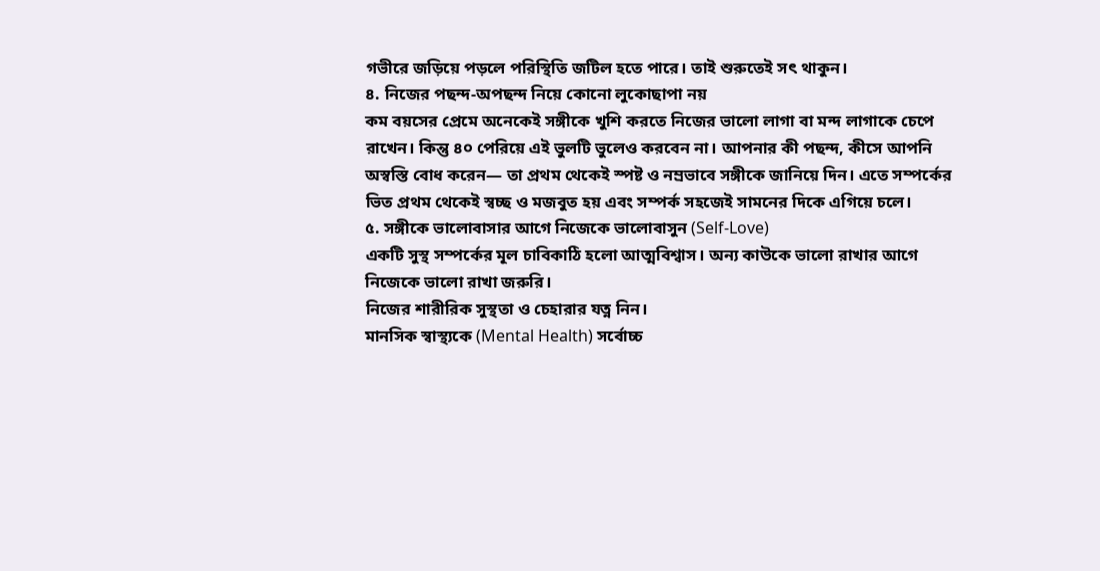গভীরে জড়িয়ে পড়লে পরিস্থিতি জটিল হতে পারে। তাই শুরুতেই সৎ থাকুন।
৪. নিজের পছন্দ-অপছন্দ নিয়ে কোনো লুকোছাপা নয়
কম বয়সের প্রেমে অনেকেই সঙ্গীকে খুশি করতে নিজের ভালো লাগা বা মন্দ লাগাকে চেপে রাখেন। কিন্তু ৪০ পেরিয়ে এই ভুলটি ভুলেও করবেন না। আপনার কী পছন্দ, কীসে আপনি অস্বস্তি বোধ করেন— তা প্রথম থেকেই স্পষ্ট ও নম্রভাবে সঙ্গীকে জানিয়ে দিন। এতে সম্পর্কের ভিত প্রথম থেকেই স্বচ্ছ ও মজবুত হয় এবং সম্পর্ক সহজেই সামনের দিকে এগিয়ে চলে।
৫. সঙ্গীকে ভালোবাসার আগে নিজেকে ভালোবাসুন (Self-Love)
একটি সুস্থ সম্পর্কের মূল চাবিকাঠি হলো আত্মবিশ্বাস। অন্য কাউকে ভালো রাখার আগে নিজেকে ভালো রাখা জরুরি।
নিজের শারীরিক সুস্থতা ও চেহারার যত্ন নিন।
মানসিক স্বাস্থ্যকে (Mental Health) সর্বোচ্চ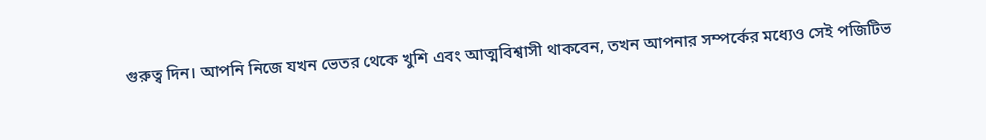গুরুত্ব দিন। আপনি নিজে যখন ভেতর থেকে খুশি এবং আত্মবিশ্বাসী থাকবেন, তখন আপনার সম্পর্কের মধ্যেও সেই পজিটিভ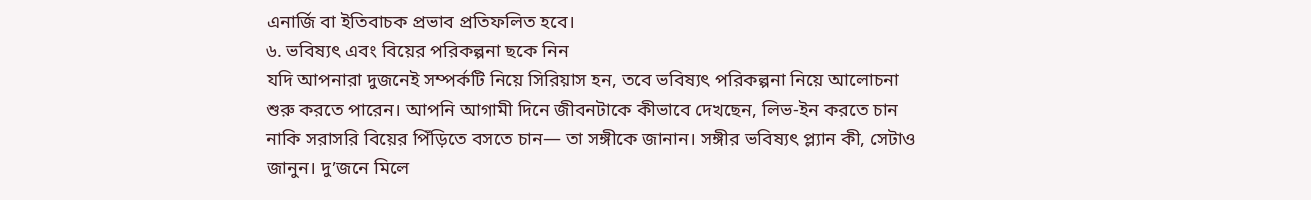এনার্জি বা ইতিবাচক প্রভাব প্রতিফলিত হবে।
৬. ভবিষ্যৎ এবং বিয়ের পরিকল্পনা ছকে নিন
যদি আপনারা দুজনেই সম্পর্কটি নিয়ে সিরিয়াস হন, তবে ভবিষ্যৎ পরিকল্পনা নিয়ে আলোচনা শুরু করতে পারেন। আপনি আগামী দিনে জীবনটাকে কীভাবে দেখছেন, লিভ-ইন করতে চান নাকি সরাসরি বিয়ের পিঁড়িতে বসতে চান— তা সঙ্গীকে জানান। সঙ্গীর ভবিষ্যৎ প্ল্যান কী, সেটাও জানুন। দু’জনে মিলে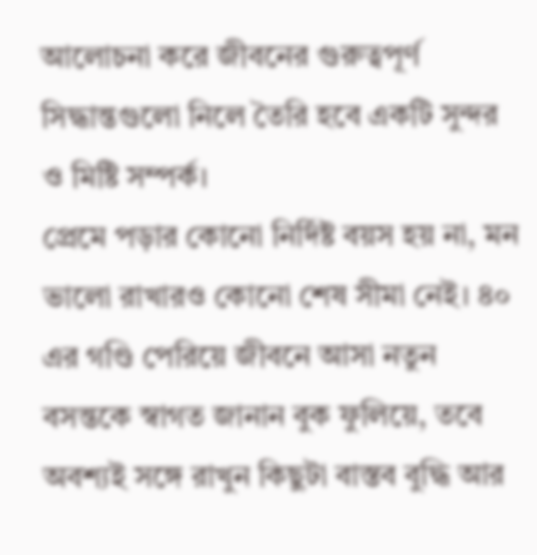আলোচনা করে জীবনের গুরুত্বপূর্ণ সিদ্ধান্তগুলো নিলে তৈরি হবে একটি সুন্দর ও মিষ্টি সম্পর্ক।
প্রেমে পড়ার কোনো নির্দিষ্ট বয়স হয় না, মন ভালো রাখারও কোনো শেষ সীমা নেই। ৪০ এর গণ্ডি পেরিয়ে জীবনে আসা নতুন বসন্তকে স্বাগত জানান বুক ফুলিয়ে, তবে অবশ্যই সঙ্গে রাখুন কিছুটা বাস্তব বুদ্ধি আর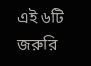এই ৬টি জরুরি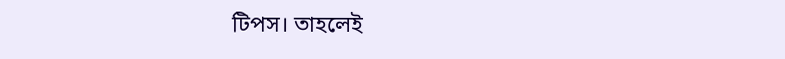টিপস। তাহলেই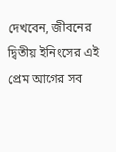দেখবেন, জীবনের দ্বিতীয় ইনিংসের এই প্রেম আগের সব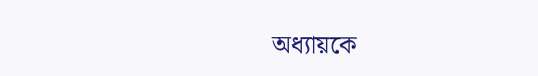অধ্যায়কে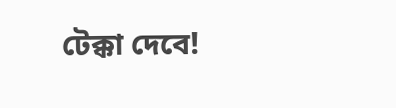টেক্কা দেবে!